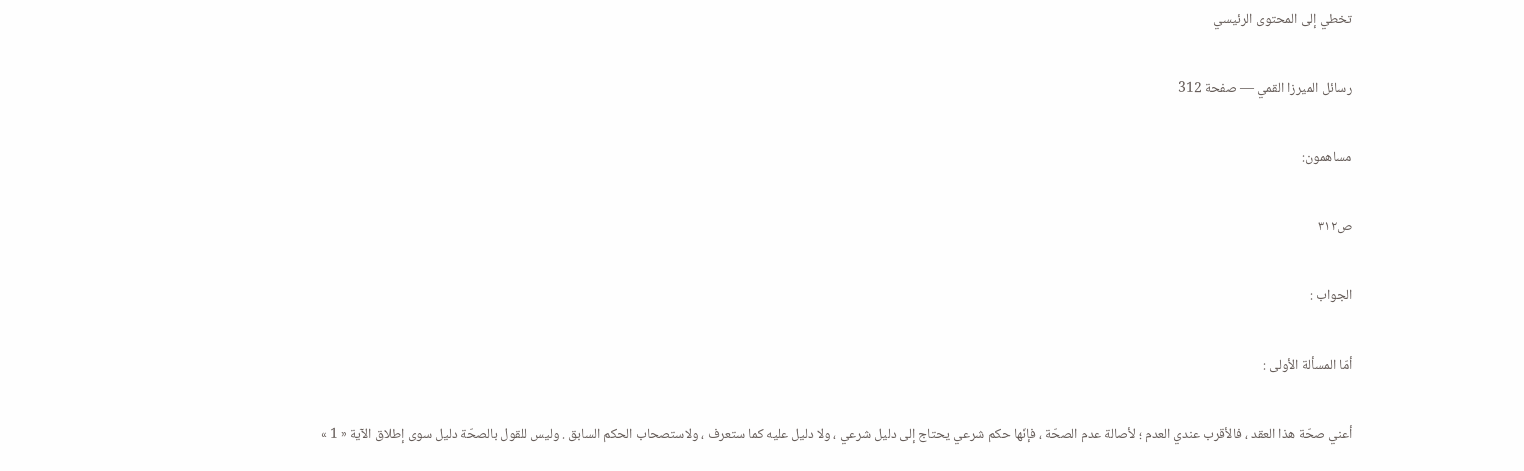تخطي إلى المحتوى الرئيسي

رسائل الميرزا القمي — صفحة 312

مساهمون:

ص٣١٢

الجواب :

أمّا المسألة الأولى :

أعني صحّة هذا العقد ، فالأقرب عندي العدم ؛ لأصالة عدم الصحّة ، فإنّها حكم شرعي يحتاج إلى دليل شرعي ، ولا دليل عليه كما ستعرف ، ولاستصحاب الحكم السابق . وليس للقول بالصحّة دليل سوى إطلاق الآية « 1 »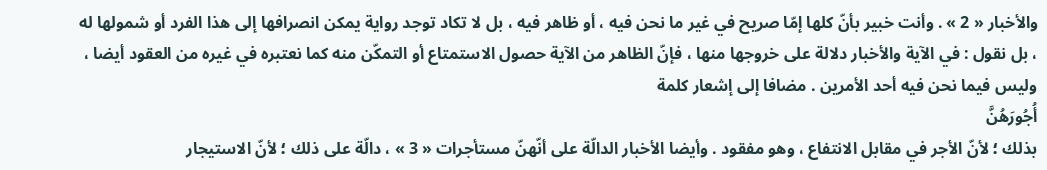والأخبار « 2 » . وأنت خبير بأنّ كلها إمّا صريح في غير ما نحن فيه ، أو ظاهر فيه ، بل لا تكاد توجد رواية يمكن انصرافها إلى هذا الفرد أو شمولها له ، بل نقول : في الآية والأخبار دلالة على خروجها منها ، فإنّ الظاهر من الآية حصول الاستمتاع أو التمكّن منه كما نعتبره في غيره من العقود أيضا ، وليس فيما نحن فيه أحد الأمرين . مضافا إلى إشعار كلمة
أُجُورَهُنَّ
بذلك ؛ لأنّ الأجر في مقابل الانتفاع ، وهو مفقود . وأيضا الأخبار الدالّة على أنّهنّ مستأجرات « 3 » ، دالّة على ذلك ؛ لأنّ الاستيجار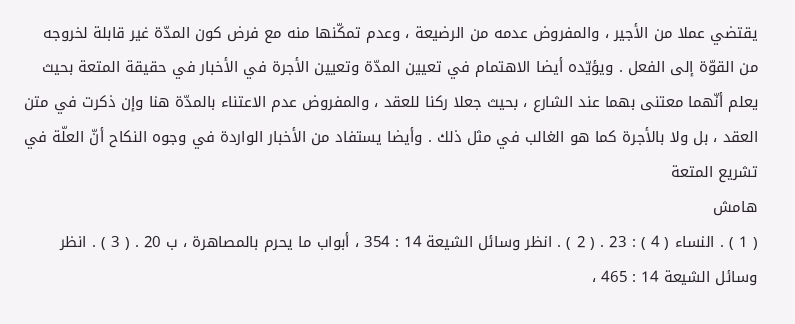يقتضي عملا من الأجير ، والمفروض عدمه من الرضيعة ، وعدم تمكّنها منه مع فرض كون المدّة غير قابلة لخروجه من القوّة إلى الفعل . ويؤيّده أيضا الاهتمام في تعيين المدّة وتعيين الأجرة في الأخبار في حقيقة المتعة بحيث يعلم أنّهما معتنى بهما عند الشارع ، بحيث جعلا ركنا للعقد ، والمفروض عدم الاعتناء بالمدّة هنا وإن ذكرت في متن العقد ، بل ولا بالأجرة كما هو الغالب في مثل ذلك . وأيضا يستفاد من الأخبار الواردة في وجوه النكاح أنّ العلّة في تشريع المتعة
هامش
( 1 ) . النساء ( 4 ) : 23 . ( 2 ) . انظر وسائل الشيعة 14 : 354 ، أبواب ما يحرم بالمصاهرة ، ب 20 . ( 3 ) . انظر وسائل الشيعة 14 : 465 ،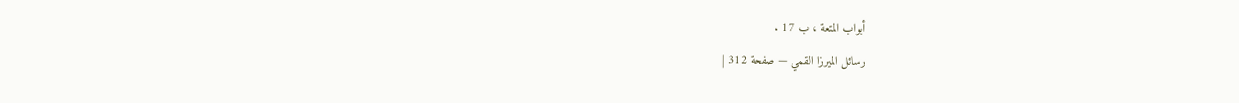أبواب المتعة ، ب 17 .
رسائل الميرزا القمي — صفحة 312 |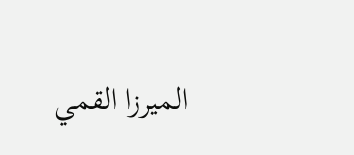الميرزا القمي